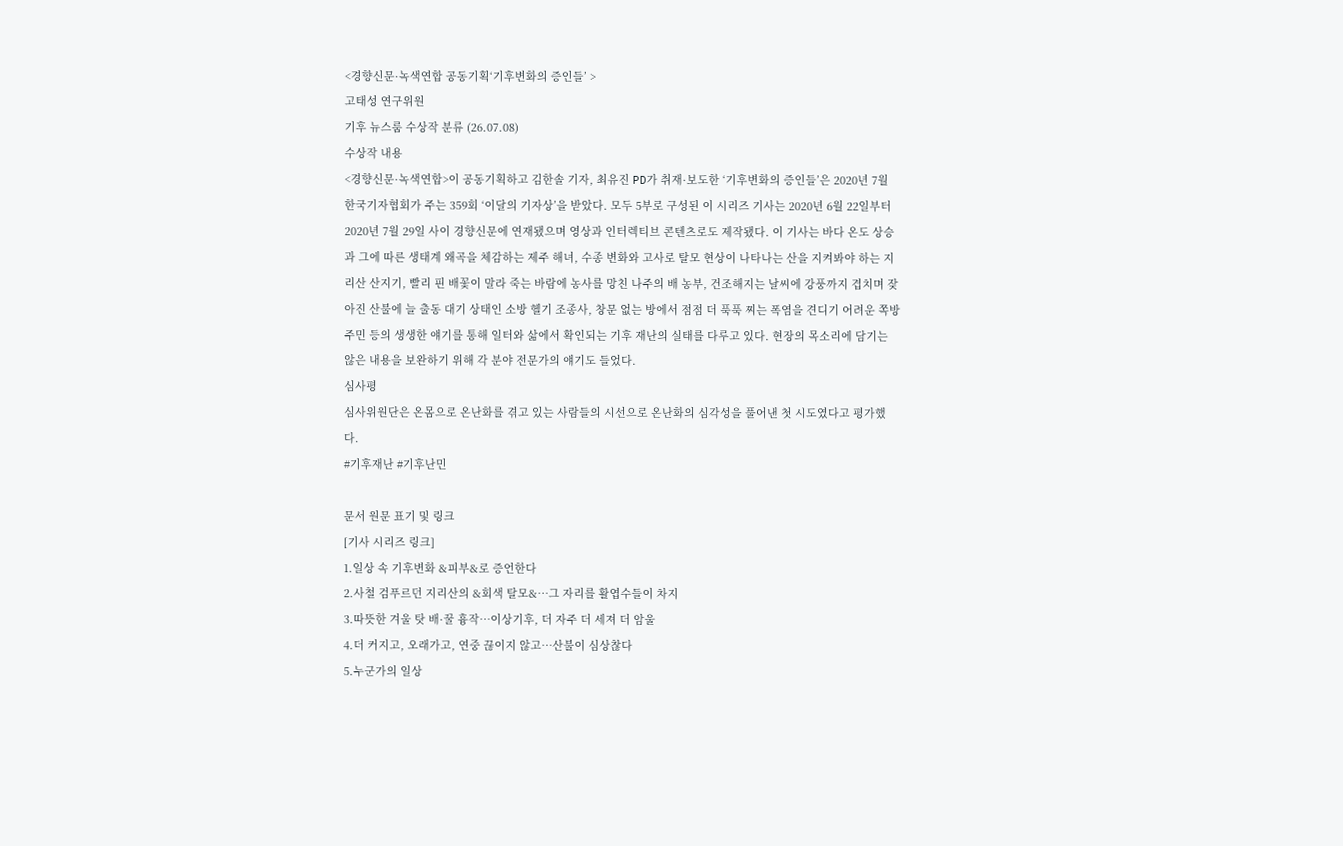<경향신문·녹색연합 공동기획‘기후변화의 증인들’ >
고태성 연구위원
기후 뉴스룸 수상작 분류 (26.07.08)
수상작 내용
<경향신문·녹색연합>이 공동기획하고 김한솔 기자, 최유진 PD가 취재·보도한 ‘기후변화의 증인들’은 2020년 7월 한국기자협회가 주는 359회 ‘이달의 기자상’을 받았다. 모두 5부로 구성된 이 시리즈 기사는 2020년 6월 22일부터 2020년 7월 29일 사이 경향신문에 연재됐으며 영상과 인터렉티브 콘텐츠로도 제작됐다. 이 기사는 바다 온도 상승과 그에 따른 생태계 왜곡을 체감하는 제주 해녀, 수종 변화와 고사로 탈모 현상이 나타나는 산을 지켜봐야 하는 지리산 산지기, 빨리 핀 배꽃이 말라 죽는 바람에 농사를 망친 나주의 배 농부, 건조해지는 날씨에 강풍까지 겹치며 잦아진 산불에 늘 출동 대기 상태인 소방 헬기 조종사, 창문 없는 방에서 점점 더 푹푹 찌는 폭염을 견디기 어려운 쪽방 주민 등의 생생한 얘기를 통해 일터와 삶에서 확인되는 기후 재난의 실태를 다루고 있다. 현장의 목소리에 담기는 않은 내용을 보완하기 위해 각 분야 전문가의 얘기도 들었다.
심사평
심사위원단은 온몸으로 온난화를 겪고 있는 사람들의 시선으로 온난화의 심각성을 풀어낸 첫 시도였다고 평가했다.
#기후재난 #기후난민

문서 원문 표기 및 링크
[기사 시리즈 링크]
1.일상 속 기후변화 &피부&로 증언한다
2.사철 검푸르던 지리산의 &회색 탈모&…그 자리를 활엽수들이 차지
3.따뜻한 겨울 탓 배·꿀 흉작…이상기후, 더 자주 더 세져 더 암울
4.더 커지고, 오래가고, 연중 끊이지 않고…산불이 심상찮다
5.누군가의 일상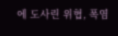에 도사린 위협, 폭염